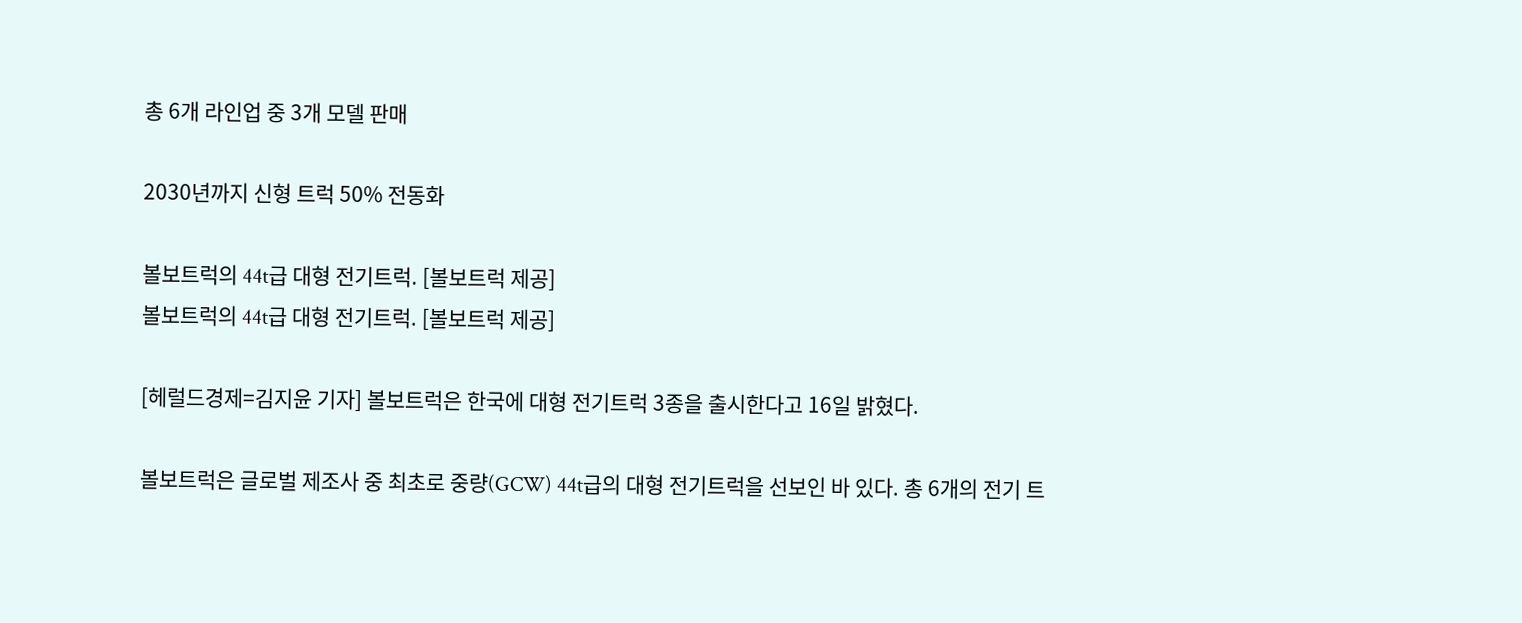총 6개 라인업 중 3개 모델 판매

2030년까지 신형 트럭 50% 전동화

볼보트럭의 44t급 대형 전기트럭. [볼보트럭 제공]
볼보트럭의 44t급 대형 전기트럭. [볼보트럭 제공]

[헤럴드경제=김지윤 기자] 볼보트럭은 한국에 대형 전기트럭 3종을 출시한다고 16일 밝혔다.

볼보트럭은 글로벌 제조사 중 최초로 중량(GCW) 44t급의 대형 전기트럭을 선보인 바 있다. 총 6개의 전기 트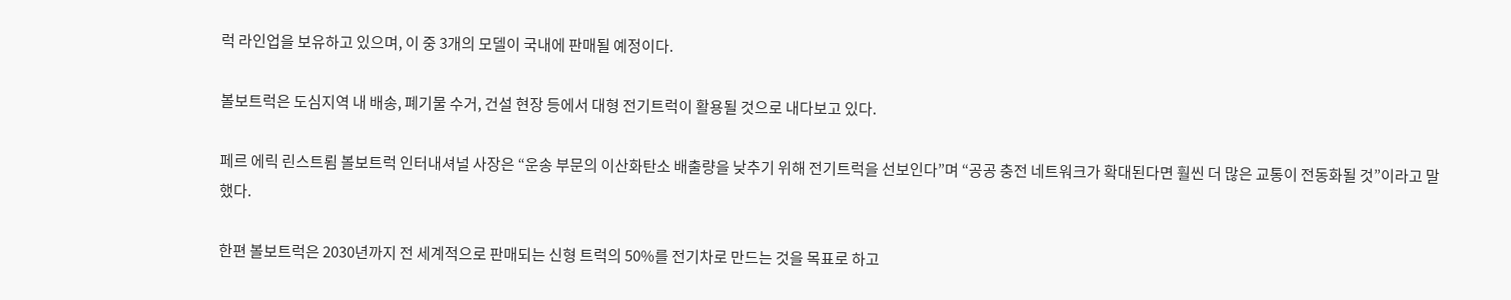럭 라인업을 보유하고 있으며, 이 중 3개의 모델이 국내에 판매될 예정이다.

볼보트럭은 도심지역 내 배송, 폐기물 수거, 건설 현장 등에서 대형 전기트럭이 활용될 것으로 내다보고 있다.

페르 에릭 린스트룀 볼보트럭 인터내셔널 사장은 “운송 부문의 이산화탄소 배출량을 낮추기 위해 전기트럭을 선보인다”며 “공공 충전 네트워크가 확대된다면 훨씬 더 많은 교통이 전동화될 것”이라고 말했다.

한편 볼보트럭은 2030년까지 전 세계적으로 판매되는 신형 트럭의 50%를 전기차로 만드는 것을 목표로 하고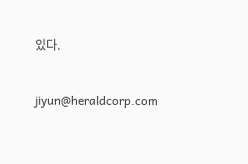있다.


jiyun@heraldcorp.com